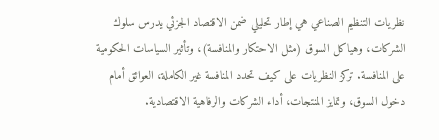نظريات التنظيم الصناعي هي إطار تحليلي ضمن الاقتصاد الجزئي يدرس سلوك الشركات، وهياكل السوق (مثل الاحتكار والمنافسة)، وتأثير السياسات الحكومية على المنافسة. تركز النظريات على كيف تحدد المنافسة غير الكاملة، العوائق أمام دخول السوق، وتمايز المنتجات، أداء الشركات والرفاهية الاقتصادية.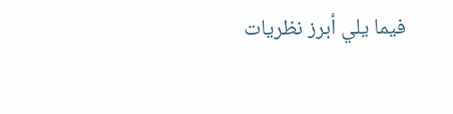فيما يلي أبرز نظريات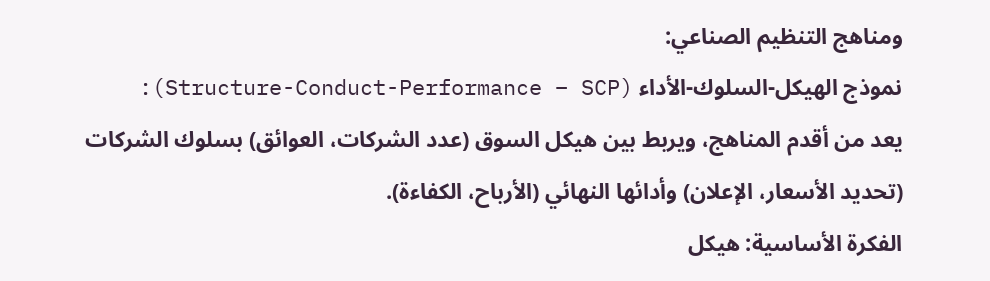ومناهج التنظيم الصناعي:
نموذج الهيكل-السلوك-الأداء (Structure-Conduct-Performance – SCP):
يعد من أقدم المناهج، ويربط بين هيكل السوق (عدد الشركات، العوائق) بسلوك الشركات (تحديد الأسعار، الإعلان) وأدائها النهائي (الأرباح، الكفاءة).
الفكرة الأساسية: هيكل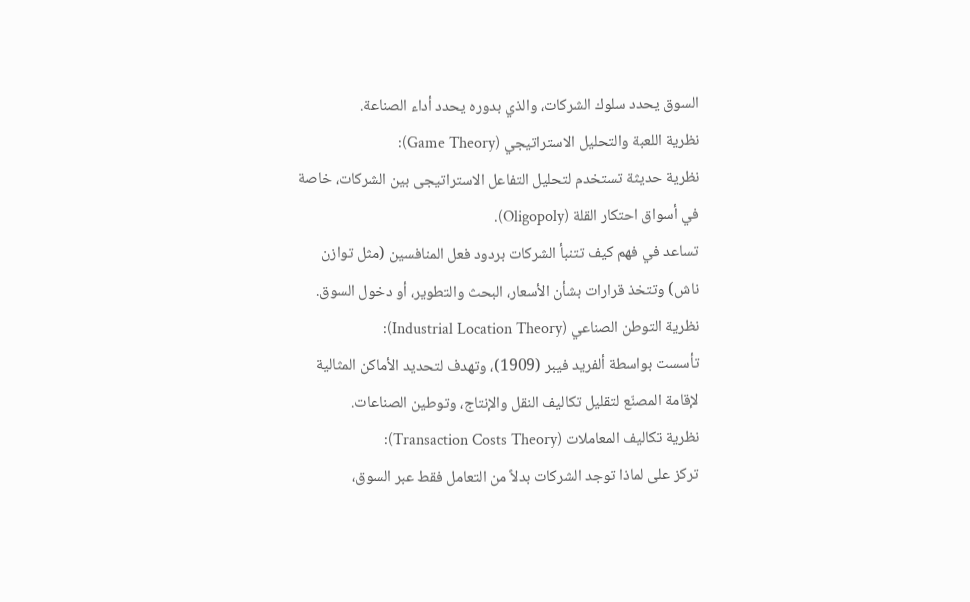السوق يحدد سلوك الشركات، والذي بدوره يحدد أداء الصناعة.
نظرية اللعبة والتحليل الاستراتيجي (Game Theory):
نظرية حديثة تستخدم لتحليل التفاعل الاستراتيجى بين الشركات، خاصة في أسواق احتكار القلة (Oligopoly).
تساعد في فهم كيف تتنبأ الشركات بردود فعل المنافسين (مثل توازن ناش) وتتخذ قرارات بشأن الأسعار، البحث والتطوير، أو دخول السوق.
نظرية التوطن الصناعي (Industrial Location Theory):
تأسست بواسطة ألفريد فيبر (1909)، وتهدف لتحديد الأماكن المثالية لإقامة المصنّع لتقليل تكاليف النقل والإنتاج، وتوطين الصناعات.
نظرية تكاليف المعاملات (Transaction Costs Theory):
تركز على لماذا توجد الشركات بدلاً من التعامل فقط عبر السوق،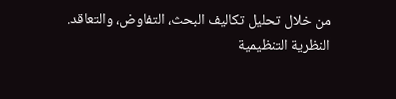من خلال تحليل تكاليف البحث، التفاوض، والتعاقد.
النظرية التنظيمية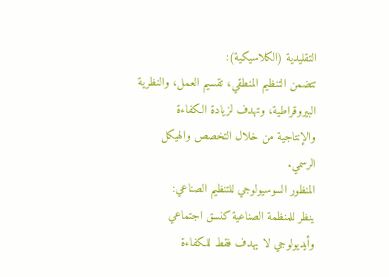التقليدية (الكلاسيكية):
تتضمن التنظيم المنطقي، تقسيم العمل، والنظرية البيروقراطية، وتهدف لزيادة الكفاءة والإنتاجية من خلال التخصص والهيكل الرسمي.
المنظور السوسيولوجي للتنظيم الصناعي:
ينظر للمنظمة الصناعية كنسق اجتماعي وأيديولوجي لا يهدف فقط للكفاءة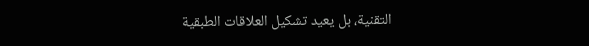التقنية، بل يعيد تشكيل العلاقات الطبقية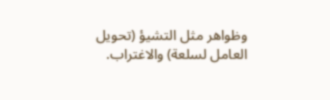وظواهر مثل التشيؤ (تحويل العامل لسلعة) والاغتراب.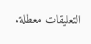التعليقات معطلة.